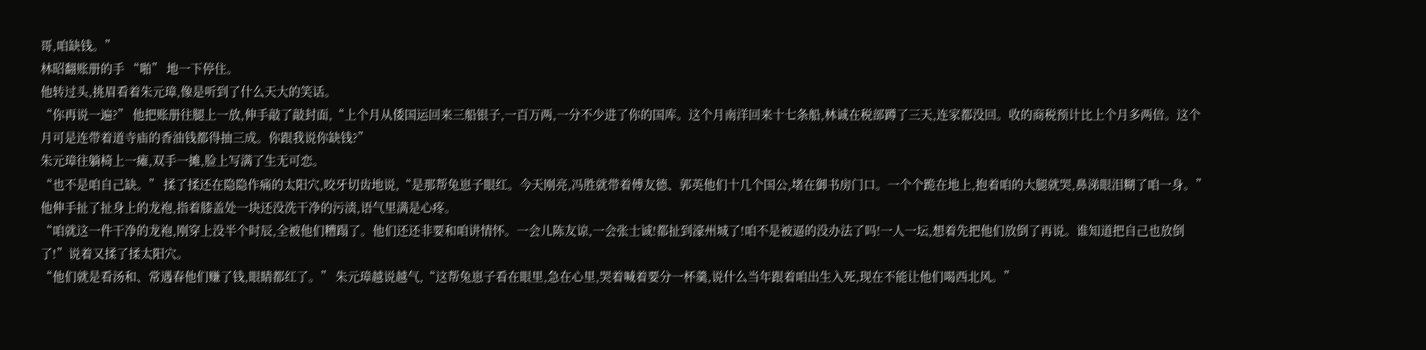哥,咱缺钱。”
林昭翻账册的手 “啪” 地一下停住。
他转过头,挑眉看着朱元璋,像是听到了什么天大的笑话。
“你再说一遍?” 他把账册往腿上一放,伸手敲了敲封面,“上个月从倭国运回来三船银子,一百万两,一分不少进了你的国库。这个月南洋回来十七条船,林诚在税部蹲了三天,连家都没回。收的商税预计比上个月多两倍。这个月可是连带着道寺庙的香油钱都得抽三成。你跟我说你缺钱?”
朱元璋往躺椅上一瘫,双手一摊,脸上写满了生无可恋。
“也不是咱自己缺。” 揉了揉还在隐隐作痛的太阳穴,咬牙切齿地说,“是那帮兔崽子眼红。今天刚亮,冯胜就带着傅友德、郭英他们十几个国公,堵在御书房门口。一个个跪在地上,抱着咱的大腿就哭,鼻涕眼泪糊了咱一身。”
他伸手扯了扯身上的龙袍,指着膝盖处一块还没洗干净的污渍,语气里满是心疼。
“咱就这一件干净的龙袍,刚穿上没半个时辰,全被他们糟蹋了。他们还还非要和咱讲情怀。一会儿陈友谅,一会张士诚!都扯到濠州城了!咱不是被逼的没办法了吗!一人一坛,想着先把他们放倒了再说。谁知道把自己也放倒了!”说着又揉了揉太阳穴。
“他们就是看汤和、常遇春他们赚了钱,眼睛都红了。” 朱元璋越说越气,“这帮兔崽子看在眼里,急在心里,哭着喊着要分一杯羹,说什么当年跟着咱出生入死,现在不能让他们喝西北风。”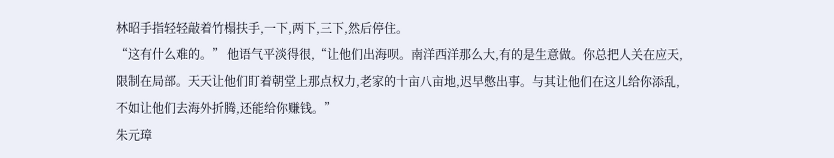林昭手指轻轻敲着竹榻扶手,一下,两下,三下,然后停住。
“这有什么难的。” 他语气平淡得很,“让他们出海呗。南洋西洋那么大,有的是生意做。你总把人关在应天,限制在局部。天天让他们盯着朝堂上那点权力,老家的十亩八亩地,迟早憋出事。与其让他们在这儿给你添乱,不如让他们去海外折腾,还能给你赚钱。”
朱元璋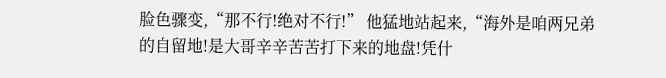脸色骤变,“那不行!绝对不行!” 他猛地站起来,“海外是咱两兄弟的自留地!是大哥辛辛苦苦打下来的地盘!凭什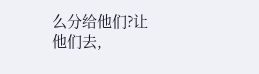么分给他们?让他们去,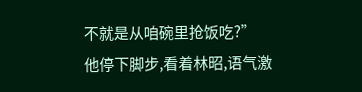不就是从咱碗里抢饭吃?”
他停下脚步,看着林昭,语气激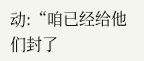动:“咱已经给他们封了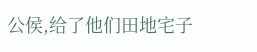公侯,给了他们田地宅子